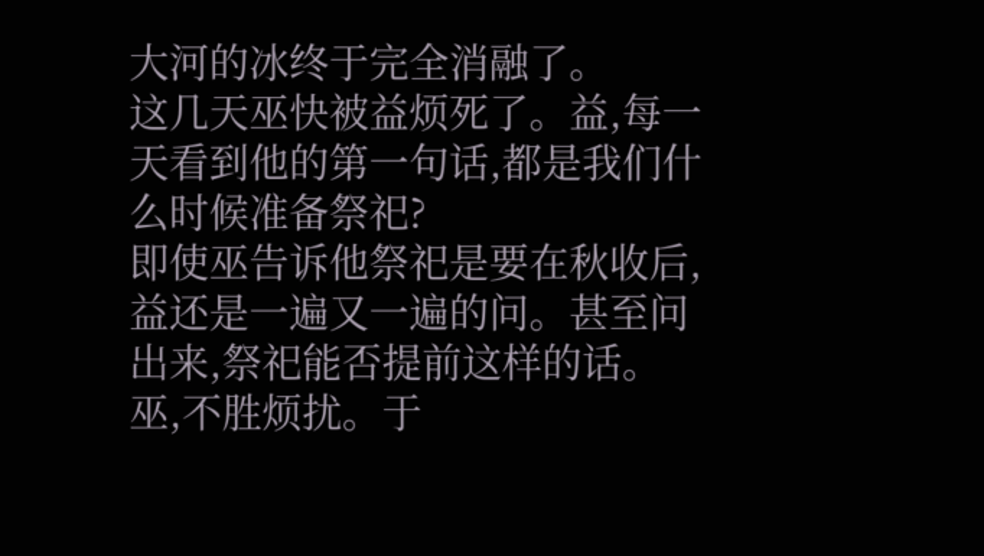大河的冰终于完全消融了。
这几天巫快被益烦死了。益,每一天看到他的第一句话,都是我们什么时候准备祭祀?
即使巫告诉他祭祀是要在秋收后,益还是一遍又一遍的问。甚至问出来,祭祀能否提前这样的话。
巫,不胜烦扰。于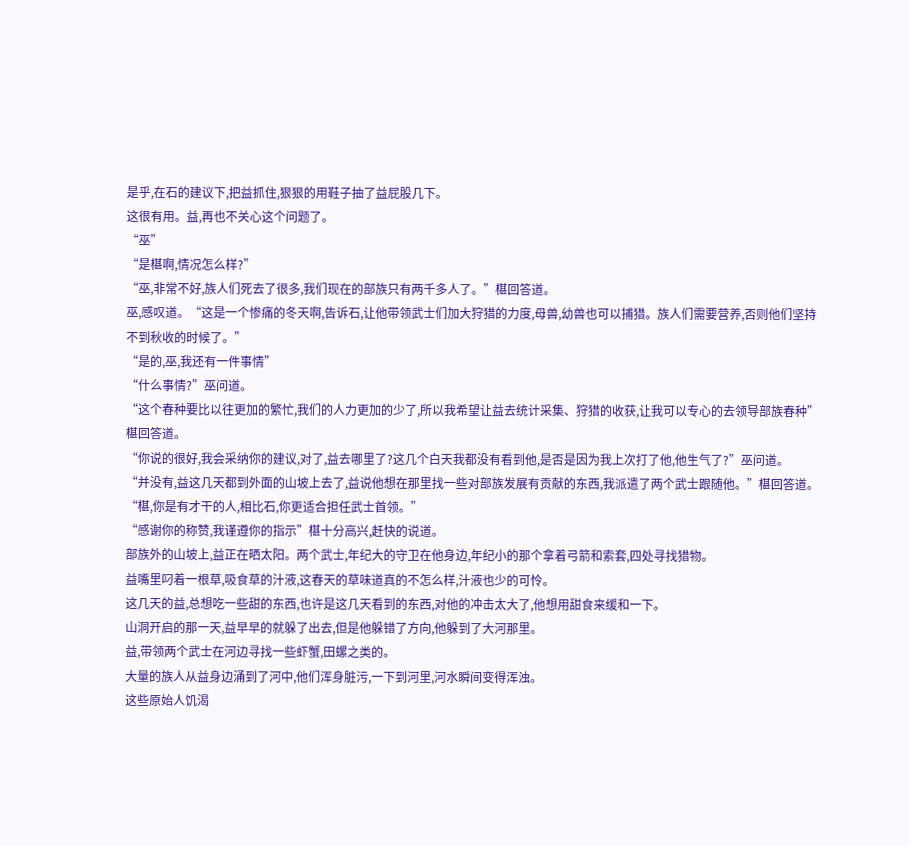是乎,在石的建议下,把益抓住,狠狠的用鞋子抽了益屁股几下。
这很有用。益,再也不关心这个问题了。
“巫”
“是椹啊,情况怎么样?”
“巫,非常不好,族人们死去了很多,我们现在的部族只有两千多人了。”椹回答道。
巫,感叹道。“这是一个惨痛的冬天啊,告诉石,让他带领武士们加大狩猎的力度,母兽,幼兽也可以捕猎。族人们需要营养,否则他们坚持不到秋收的时候了。”
“是的,巫,我还有一件事情”
“什么事情?”巫问道。
“这个春种要比以往更加的繁忙,我们的人力更加的少了,所以我希望让益去统计采集、狩猎的收获,让我可以专心的去领导部族春种”椹回答道。
“你说的很好,我会采纳你的建议,对了,益去哪里了?这几个白天我都没有看到他,是否是因为我上次打了他,他生气了?”巫问道。
“并没有,益这几天都到外面的山坡上去了,益说他想在那里找一些对部族发展有贡献的东西,我派遣了两个武士跟随他。”椹回答道。
“椹,你是有才干的人,相比石,你更适合担任武士首领。”
“感谢你的称赞,我谨遵你的指示”椹十分高兴,赶快的说道。
部族外的山坡上,益正在晒太阳。两个武士,年纪大的守卫在他身边,年纪小的那个拿着弓箭和索套,四处寻找猎物。
益嘴里叼着一根草,吸食草的汁液,这春天的草味道真的不怎么样,汁液也少的可怜。
这几天的益,总想吃一些甜的东西,也许是这几天看到的东西,对他的冲击太大了,他想用甜食来缓和一下。
山洞开启的那一天,益早早的就躲了出去,但是他躲错了方向,他躲到了大河那里。
益,带领两个武士在河边寻找一些虾蟹,田螺之类的。
大量的族人从益身边涌到了河中,他们浑身脏污,一下到河里,河水瞬间变得浑浊。
这些原始人饥渴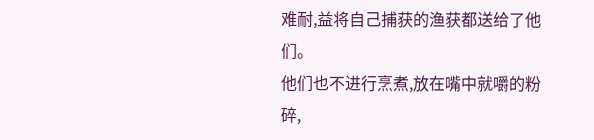难耐,益将自己捕获的渔获都送给了他们。
他们也不进行烹煮,放在嘴中就嚼的粉碎,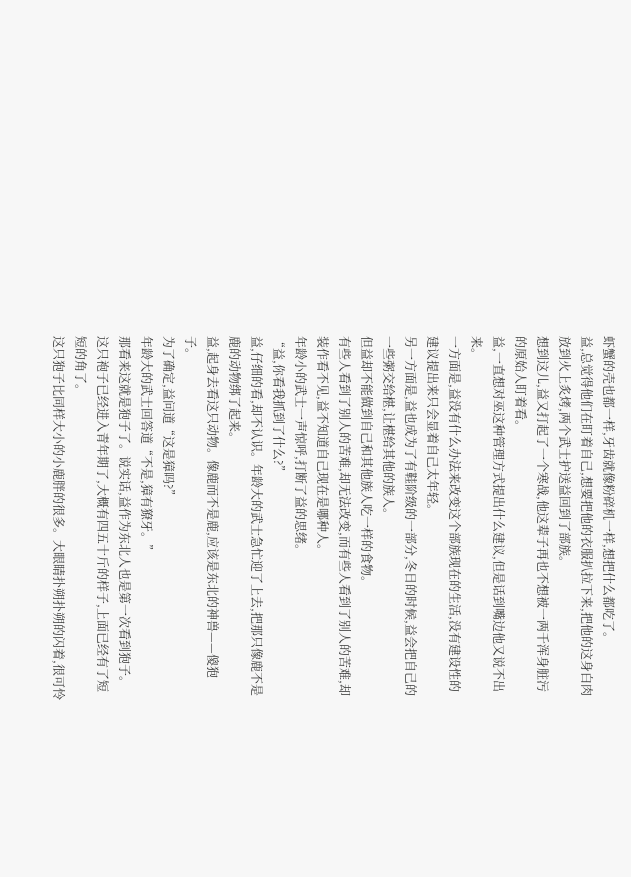虾蟹的壳也都一样,牙齿就像粉碎机一样,想把什么都吃了。
益,总觉得他们在盯着自己,想要把他的衣服扒拉下来,把他的这身白肉放到火上炙烤,两个武士护送益回到了部族。
想到这儿,益又打起了一个寒战,他这辈子再也不想被一两千浑身脏污的原始人盯着看。
益,一直想对巫这种管理方式提出什么建议,但是话到嘴边他又说不出来。
一方面是,益没有什么办法来改变这个部族现在的生活,没有建设性的建议提出来只会显着自己太年轻。
另一方面是,益也成为了有鞋阶级的一部分,冬日的时候,益会把自己的一些粥交给椹,让椹给其他的族人。
但益却不能做到自己和其他族人吃一样的食物。
有些人看到了别人的苦难,却无法改变,而有些人看到了别人的苦难,却装作看不见,益不知道自己现在是哪种人。
年龄小的武士一声惊呼,打断了益的思绪。
“益,你看我抓到了什么?”
益,仔细的看,却不认识。年龄大的武士急忙迎了上去,把那只像鹿不是鹿的动物绑了起来。
益,起身去看这只动物。像鹿而不是鹿,应该是东北的神兽——傻狍子。
为了确定,益问道“这是獐吗?”
年龄大的武士回答道“不是,獐有獠牙。”
那看来这就是狍子了。说实话,益作为东北人也是第一次看到狍子。
这只袍子已经进入青年期了,大概有四五十斤的样子,上面已经有了短短的角了。
这只狍子比同样大小的小鹿胖的很多。大眼睛扑朔扑朔的闪着,很可怜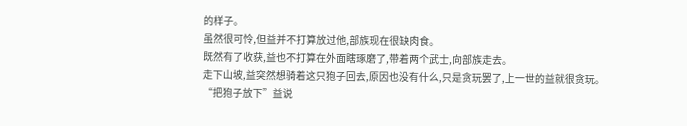的样子。
虽然很可怜,但益并不打算放过他,部族现在很缺肉食。
既然有了收获,益也不打算在外面瞎琢磨了,带着两个武士,向部族走去。
走下山坡,益突然想骑着这只狍子回去,原因也没有什么,只是贪玩罢了,上一世的益就很贪玩。
“把狍子放下”益说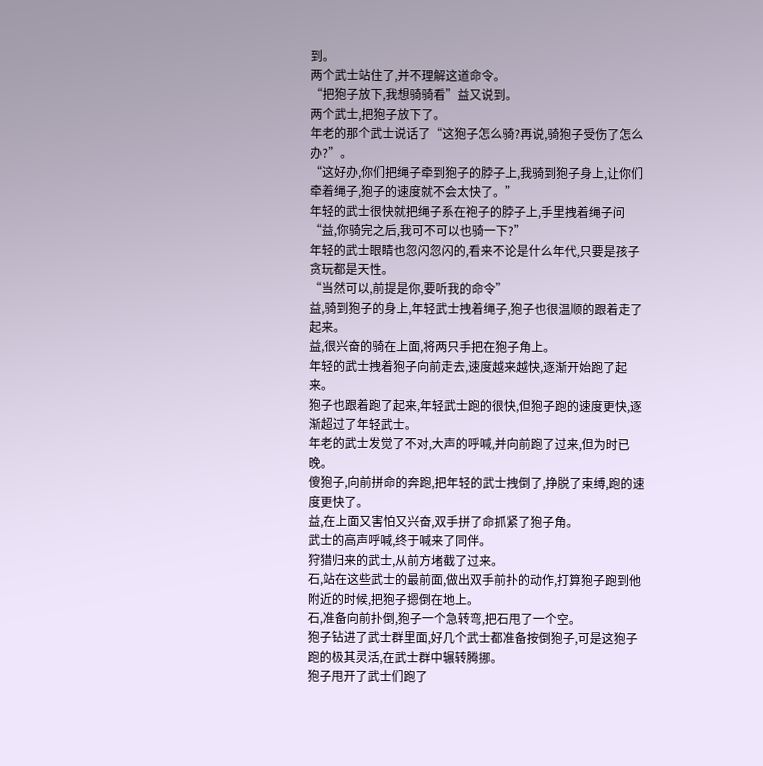到。
两个武士站住了,并不理解这道命令。
“把狍子放下,我想骑骑看”益又说到。
两个武士,把狍子放下了。
年老的那个武士说话了“这狍子怎么骑?再说,骑狍子受伤了怎么办?”。
“这好办,你们把绳子牵到狍子的脖子上,我骑到狍子身上,让你们牵着绳子,狍子的速度就不会太快了。”
年轻的武士很快就把绳子系在袍子的脖子上,手里拽着绳子问“益,你骑完之后,我可不可以也骑一下?”
年轻的武士眼睛也忽闪忽闪的,看来不论是什么年代,只要是孩子贪玩都是天性。
“当然可以,前提是你,要听我的命令”
益,骑到狍子的身上,年轻武士拽着绳子,狍子也很温顺的跟着走了起来。
益,很兴奋的骑在上面,将两只手把在狍子角上。
年轻的武士拽着狍子向前走去,速度越来越快,逐渐开始跑了起来。
狍子也跟着跑了起来,年轻武士跑的很快,但狍子跑的速度更快,逐渐超过了年轻武士。
年老的武士发觉了不对,大声的呼喊,并向前跑了过来,但为时已晚。
傻狍子,向前拼命的奔跑,把年轻的武士拽倒了,挣脱了束缚,跑的速度更快了。
益,在上面又害怕又兴奋,双手拼了命抓紧了狍子角。
武士的高声呼喊,终于喊来了同伴。
狩猎归来的武士,从前方堵截了过来。
石,站在这些武士的最前面,做出双手前扑的动作,打算狍子跑到他附近的时候,把狍子摁倒在地上。
石,准备向前扑倒,狍子一个急转弯,把石甩了一个空。
狍子钻进了武士群里面,好几个武士都准备按倒狍子,可是这狍子跑的极其灵活,在武士群中辗转腾挪。
狍子甩开了武士们跑了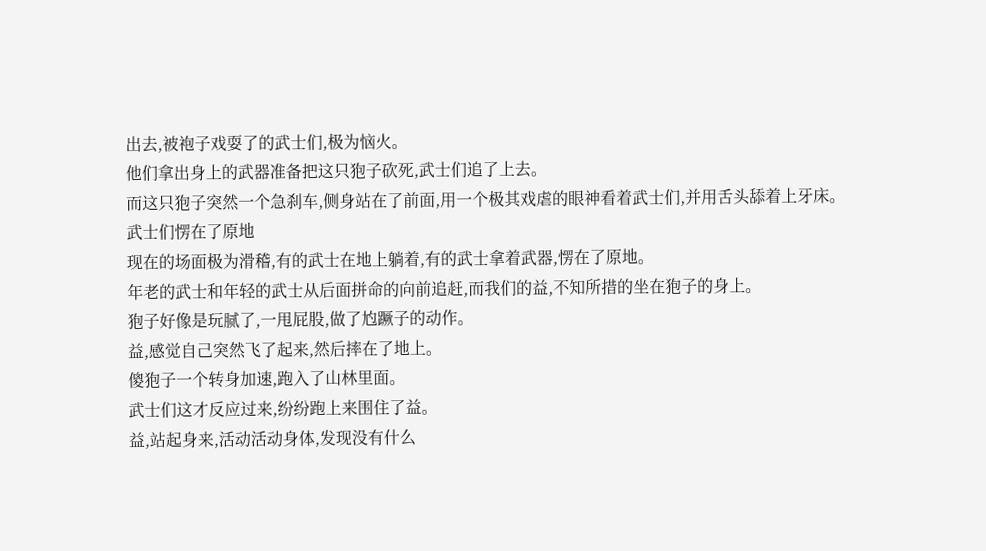出去,被袍子戏耍了的武士们,极为恼火。
他们拿出身上的武器准备把这只狍子砍死,武士们追了上去。
而这只狍子突然一个急刹车,侧身站在了前面,用一个极其戏虐的眼神看着武士们,并用舌头舔着上牙床。
武士们愣在了原地
现在的场面极为滑稽,有的武士在地上躺着,有的武士拿着武器,愣在了原地。
年老的武士和年轻的武士从后面拼命的向前追赶,而我们的益,不知所措的坐在狍子的身上。
狍子好像是玩腻了,一甩屁股,做了尥蹶子的动作。
益,感觉自己突然飞了起来,然后摔在了地上。
傻狍子一个转身加速,跑入了山林里面。
武士们这才反应过来,纷纷跑上来围住了益。
益,站起身来,活动活动身体,发现没有什么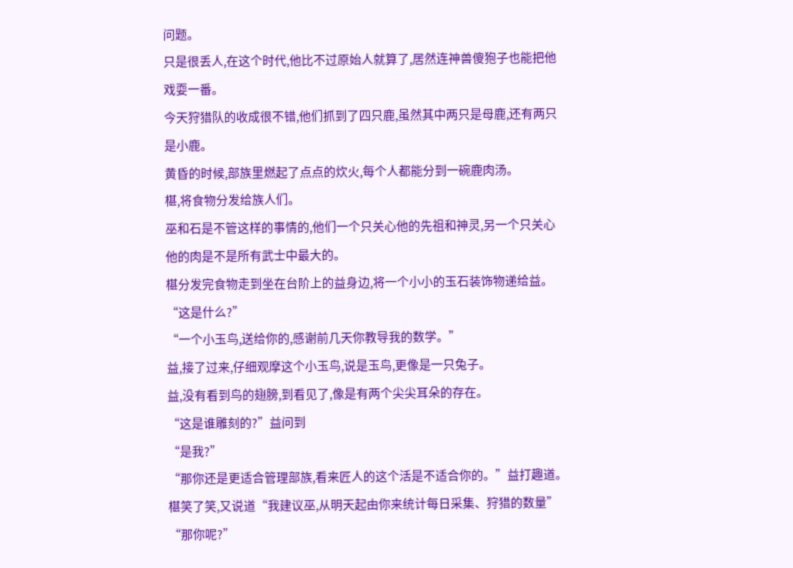问题。
只是很丢人,在这个时代,他比不过原始人就算了,居然连神兽傻狍子也能把他戏耍一番。
今天狩猎队的收成很不错,他们抓到了四只鹿,虽然其中两只是母鹿,还有两只是小鹿。
黄昏的时候,部族里燃起了点点的炊火,每个人都能分到一碗鹿肉汤。
椹,将食物分发给族人们。
巫和石是不管这样的事情的,他们一个只关心他的先祖和神灵,另一个只关心他的肉是不是所有武士中最大的。
椹分发完食物走到坐在台阶上的益身边,将一个小小的玉石装饰物递给益。
“这是什么?”
“一个小玉鸟,送给你的,感谢前几天你教导我的数学。”
益,接了过来,仔细观摩这个小玉鸟,说是玉鸟,更像是一只兔子。
益,没有看到鸟的翅膀,到看见了,像是有两个尖尖耳朵的存在。
“这是谁雕刻的?”益问到
“是我?”
“那你还是更适合管理部族,看来匠人的这个活是不适合你的。”益打趣道。
椹笑了笑,又说道“我建议巫,从明天起由你来统计每日采集、狩猎的数量”
“那你呢?”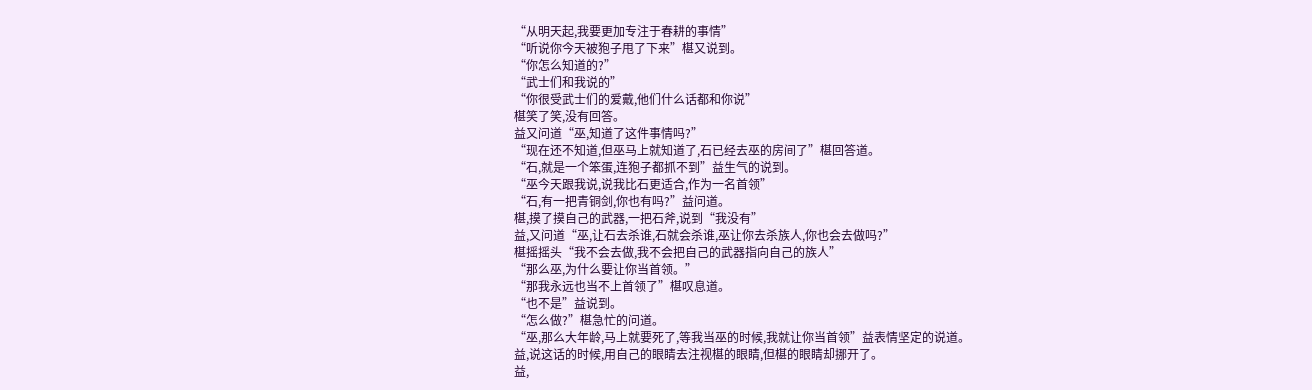“从明天起,我要更加专注于春耕的事情”
“听说你今天被狍子甩了下来”椹又说到。
“你怎么知道的?”
“武士们和我说的”
“你很受武士们的爱戴,他们什么话都和你说”
椹笑了笑,没有回答。
益又问道“巫,知道了这件事情吗?”
“现在还不知道,但巫马上就知道了,石已经去巫的房间了”椹回答道。
“石,就是一个笨蛋,连狍子都抓不到”益生气的说到。
“巫今天跟我说,说我比石更适合,作为一名首领”
“石,有一把青铜剑,你也有吗?”益问道。
椹,摸了摸自己的武器,一把石斧,说到“我没有”
益,又问道“巫,让石去杀谁,石就会杀谁,巫让你去杀族人,你也会去做吗?”
椹摇摇头“我不会去做,我不会把自己的武器指向自己的族人”
“那么巫,为什么要让你当首领。”
“那我永远也当不上首领了”椹叹息道。
“也不是”益说到。
“怎么做?”椹急忙的问道。
“巫,那么大年龄,马上就要死了,等我当巫的时候,我就让你当首领”益表情坚定的说道。
益,说这话的时候,用自己的眼睛去注视椹的眼睛,但椹的眼睛却挪开了。
益,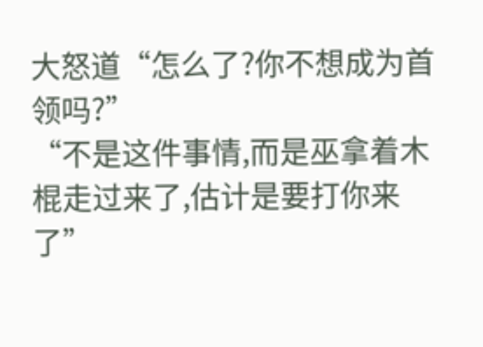大怒道“怎么了?你不想成为首领吗?”
“不是这件事情,而是巫拿着木棍走过来了,估计是要打你来了”